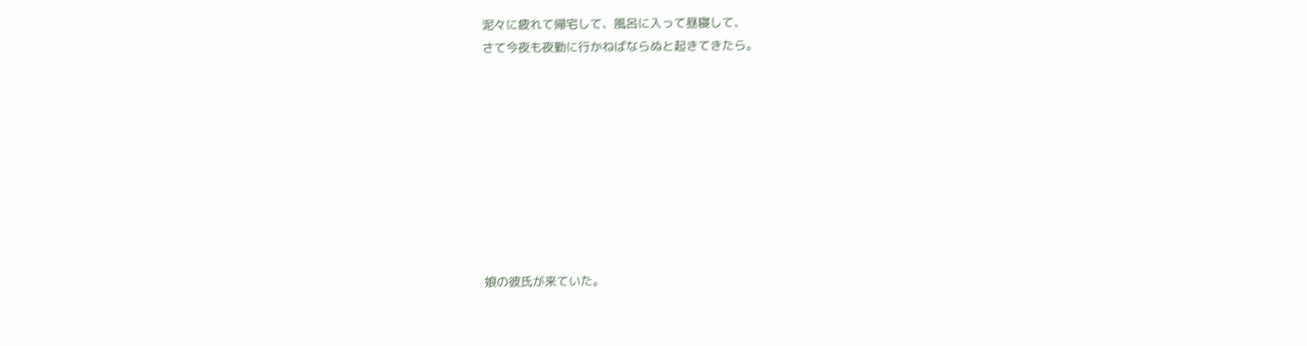泥々に疲れて帰宅して、風呂に入って昼寝して、
さて今夜も夜勤に行かねばならぬと起きてきたら。









娘の彼氏が来ていた。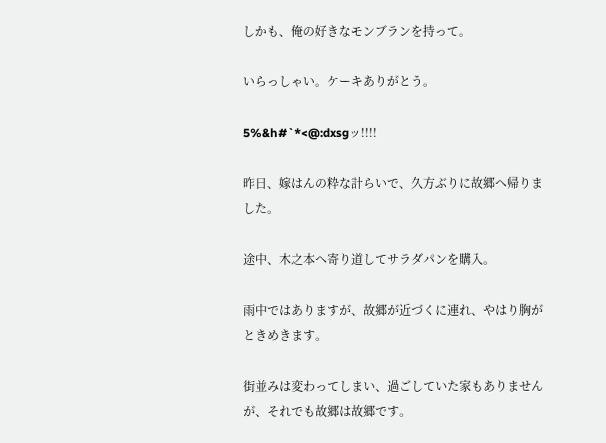しかも、俺の好きなモンブランを持って。

いらっしゃい。ケーキありがとう。

5%&h#`*<@:dxsgッ!!!!

昨日、嫁はんの粋な計らいで、久方ぶりに故郷へ帰りました。

途中、木之本へ寄り道してサラダパンを購入。

雨中ではありますが、故郷が近づくに連れ、やはり胸がときめきます。

街並みは変わってしまい、過ごしていた家もありませんが、それでも故郷は故郷です。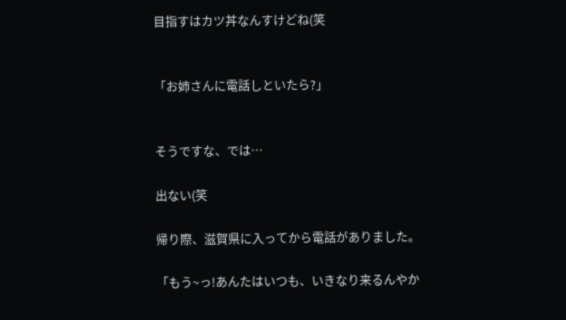目指すはカツ丼なんすけどね(笑


「お姉さんに電話しといたら?」


そうですな、では…

出ない(笑

帰り際、滋賀県に入ってから電話がありました。

「もう~っ!あんたはいつも、いきなり来るんやか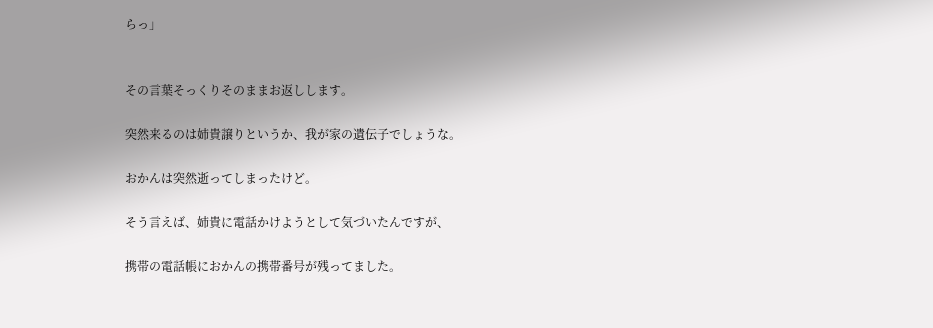らっ」


その言葉そっくりそのままお返しします。

突然来るのは姉貴譲りというか、我が家の遺伝子でしょうな。

おかんは突然逝ってしまったけど。

そう言えば、姉貴に電話かけようとして気づいたんですが、

携帯の電話帳におかんの携帯番号が残ってました。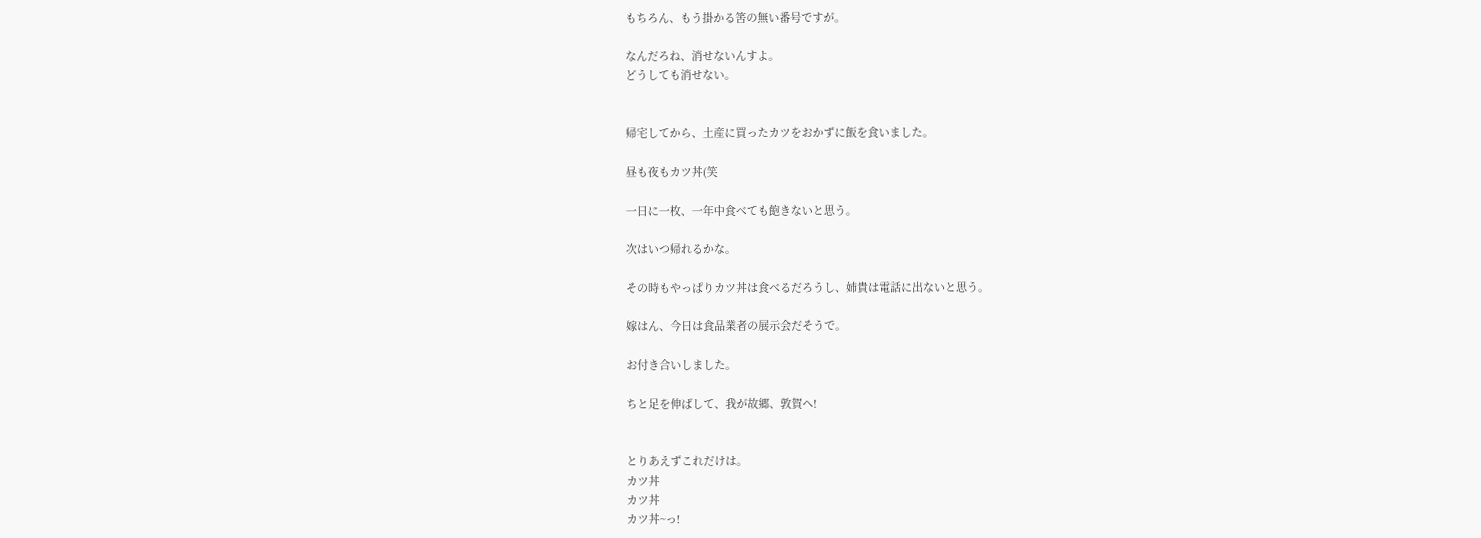もちろん、もう掛かる筈の無い番号ですが。

なんだろね、消せないんすよ。
どうしても消せない。


帰宅してから、土産に買ったカツをおかずに飯を食いました。

昼も夜もカツ丼(笑

一日に一枚、一年中食べても飽きないと思う。

次はいつ帰れるかな。

その時もやっぱりカツ丼は食べるだろうし、姉貴は電話に出ないと思う。

嫁はん、今日は食品業者の展示会だそうで。

お付き合いしました。

ちと足を伸ばして、我が故郷、敦賀へ!


とりあえずこれだけは。
カツ丼
カツ丼
カツ丼~っ!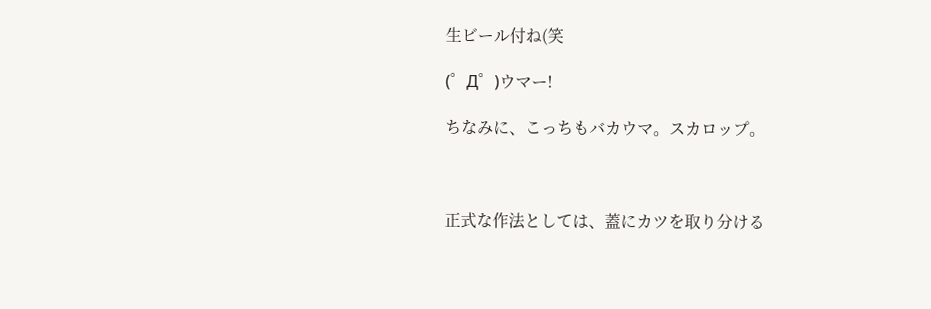生ビール付ね(笑

(゜Д゜)ウマー!

ちなみに、こっちもバカウマ。スカロップ。



正式な作法としては、蓋にカツを取り分ける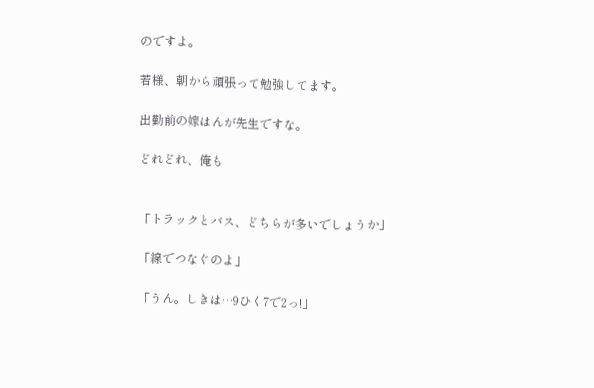のですよ。

若様、朝から頑張って勉強してます。

出勤前の嫁はんが先生ですな。

どれどれ、俺も


「トラックとバス、どちらが多いでしょうか」

「線でつなぐのよ」

「うん。しきは…9ひく7で2っ!」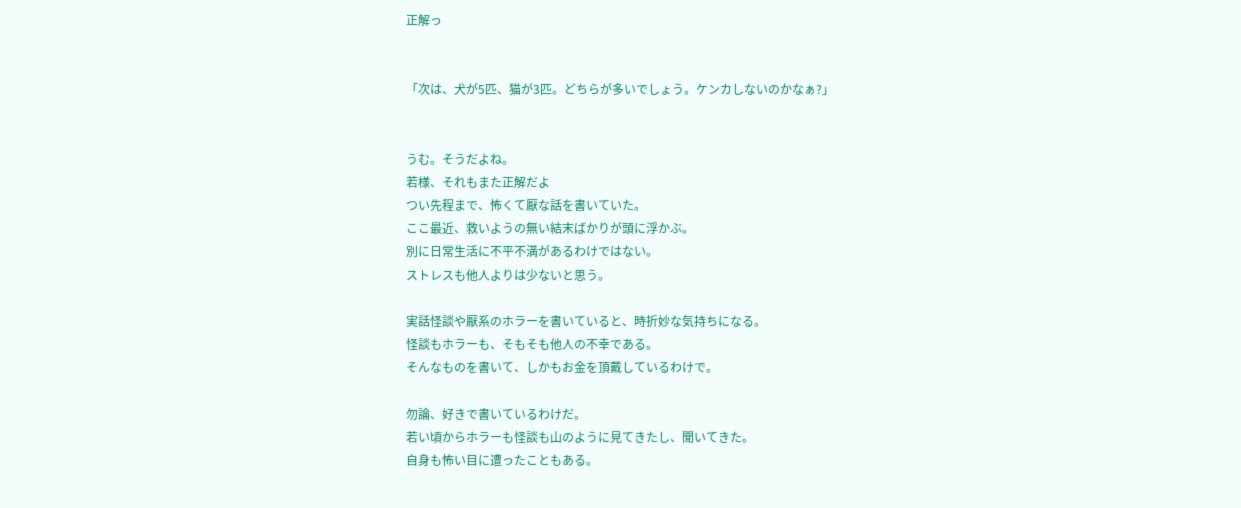正解っ


「次は、犬が5匹、猫が3匹。どちらが多いでしょう。ケンカしないのかなぁ?」


うむ。そうだよね。
若様、それもまた正解だよ
つい先程まで、怖くて厭な話を書いていた。
ここ最近、救いようの無い結末ばかりが頭に浮かぶ。
別に日常生活に不平不満があるわけではない。
ストレスも他人よりは少ないと思う。

実話怪談や厭系のホラーを書いていると、時折妙な気持ちになる。
怪談もホラーも、そもそも他人の不幸である。
そんなものを書いて、しかもお金を頂戴しているわけで。

勿論、好きで書いているわけだ。
若い頃からホラーも怪談も山のように見てきたし、聞いてきた。
自身も怖い目に遭ったこともある。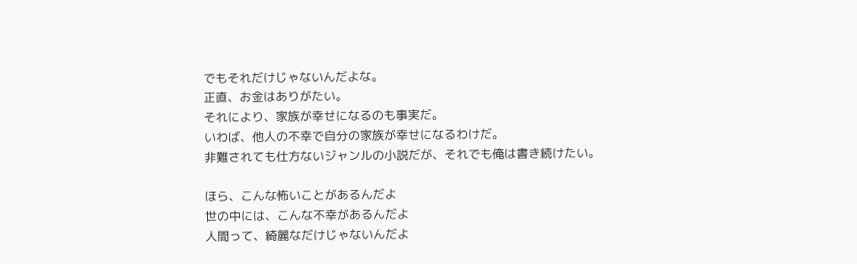でもそれだけじゃないんだよな。
正直、お金はありがたい。
それにより、家族が幸せになるのも事実だ。
いわば、他人の不幸で自分の家族が幸せになるわけだ。
非難されても仕方ないジャンルの小説だが、それでも俺は書き続けたい。

ほら、こんな怖いことがあるんだよ
世の中には、こんな不幸があるんだよ
人間って、綺麗なだけじゃないんだよ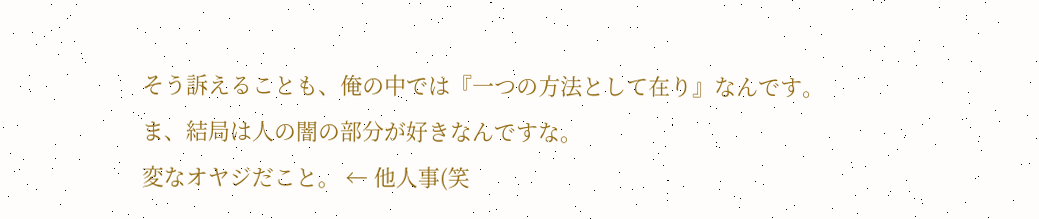そう訴えることも、俺の中では『一つの方法として在り』なんです。
ま、結局は人の闇の部分が好きなんですな。
変なオヤジだこと。 ← 他人事(笑